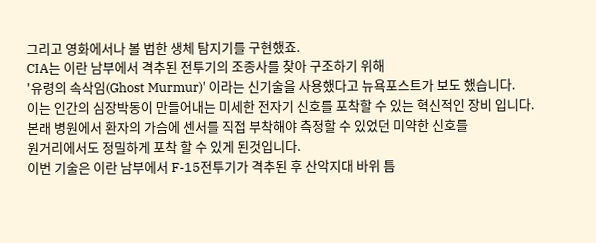그리고 영화에서나 볼 법한 생체 탐지기를 구현했죠.
CIA는 이란 남부에서 격추된 전투기의 조종사를 찾아 구조하기 위해
'유령의 속삭임(Ghost Murmur)' 이라는 신기술을 사용했다고 뉴욕포스트가 보도 했습니다.
이는 인간의 심장박동이 만들어내는 미세한 전자기 신호를 포착할 수 있는 혁신적인 장비 입니다.
본래 병원에서 환자의 가슴에 센서를 직접 부착해야 측정할 수 있었던 미약한 신호를
원거리에서도 정밀하게 포착 할 수 있게 된것입니다.
이번 기술은 이란 남부에서 F-15전투기가 격추된 후 산악지대 바위 틈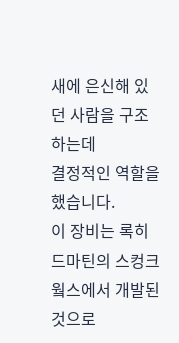새에 은신해 있던 사람을 구조하는데
결정적인 역할을 했습니다.
이 장비는 록히드마틴의 스컹크웤스에서 개발된것으로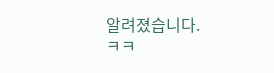알려졌습니다.
ㅋㅋ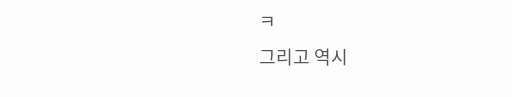ㅋ
그리고 역시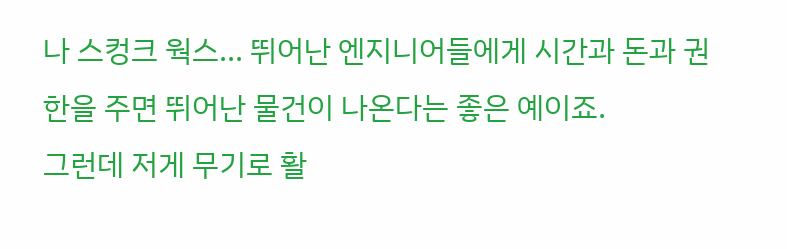나 스컹크 웍스... 뛰어난 엔지니어들에게 시간과 돈과 권한을 주면 뛰어난 물건이 나온다는 좋은 예이죠.
그런데 저게 무기로 활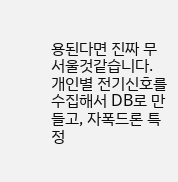용된다면 진짜 무서울것같습니다.
개인별 전기신호를 수집해서 DB로 만들고, 자폭드론 특정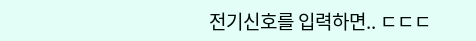전기신호를 입력하면.. ㄷㄷㄷ